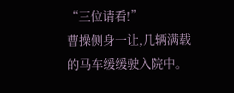“三位请看!”
曹操侧身一让,几辆满载的马车缓缓驶入院中。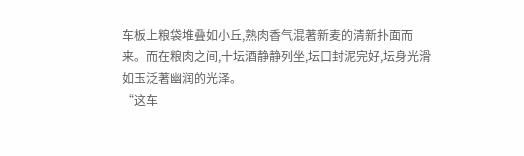车板上粮袋堆叠如小丘,熟肉香气混著新麦的清新扑面而来。而在粮肉之间,十坛酒静静列坐,坛口封泥完好,坛身光滑如玉泛著幽润的光泽。
“这车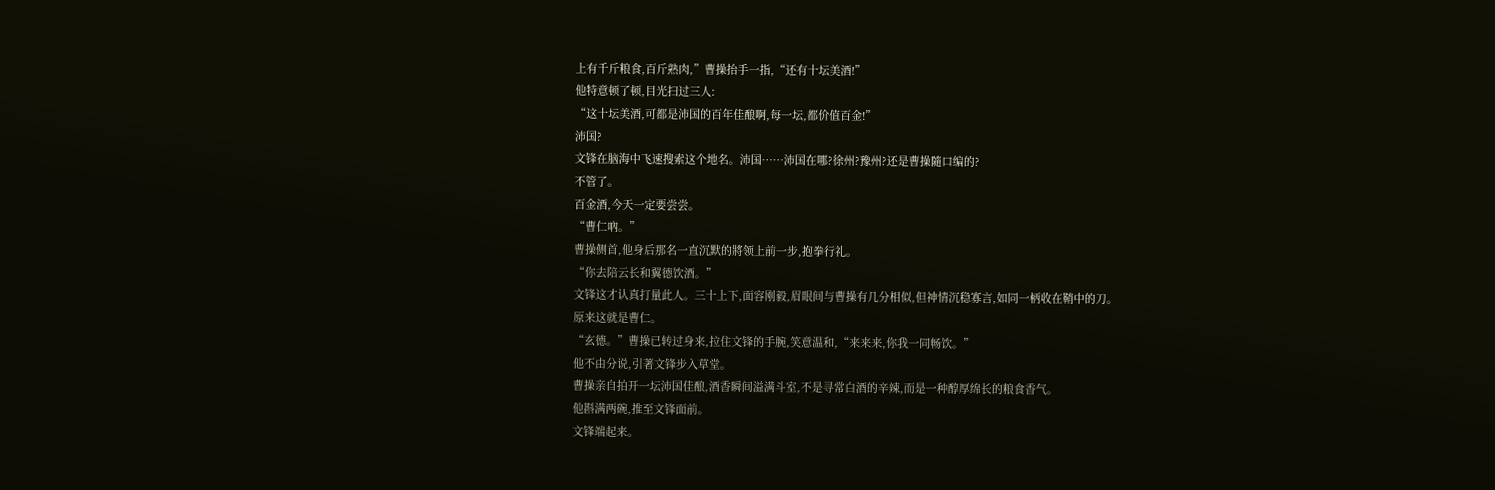上有千斤粮食,百斤熟肉,”曹操抬手一指,“还有十坛美酒!”
他特意顿了顿,目光扫过三人:
“这十坛美酒,可都是沛国的百年佳酿啊,每一坛,都价值百金!”
沛国?
文锋在脑海中飞速搜索这个地名。沛国……沛国在哪?徐州?豫州?还是曹操隨口编的?
不管了。
百金酒,今天一定要尝尝。
“曹仁吶。”
曹操侧首,他身后那名一直沉默的將领上前一步,抱拳行礼。
“你去陪云长和翼德饮酒。”
文锋这才认真打量此人。三十上下,面容刚毅,眉眼间与曹操有几分相似,但神情沉稳寡言,如同一柄收在鞘中的刀。
原来这就是曹仁。
“玄德。”曹操已转过身来,拉住文锋的手腕,笑意温和,“来来来,你我一同畅饮。”
他不由分说,引著文锋步入草堂。
曹操亲自拍开一坛沛国佳酿,酒香瞬间溢满斗室,不是寻常白酒的辛辣,而是一种醇厚绵长的粮食香气。
他斟满两碗,推至文锋面前。
文锋端起来。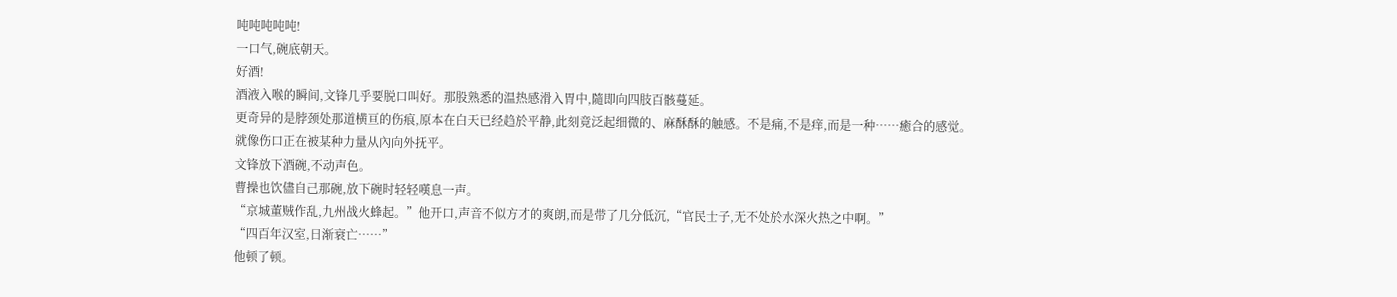吨吨吨吨吨!
一口气,碗底朝天。
好酒!
酒液入喉的瞬间,文锋几乎要脱口叫好。那股熟悉的温热感滑入胃中,隨即向四肢百骸蔓延。
更奇异的是脖颈处那道横亘的伤痕,原本在白天已经趋於平静,此刻竟泛起细微的、麻酥酥的触感。不是痛,不是痒,而是一种……癒合的感觉。
就像伤口正在被某种力量从內向外抚平。
文锋放下酒碗,不动声色。
曹操也饮儘自己那碗,放下碗时轻轻嘆息一声。
“京城董贼作乱,九州战火蜂起。”他开口,声音不似方才的爽朗,而是带了几分低沉,“官民士子,无不处於水深火热之中啊。”
“四百年汉室,日渐衰亡……”
他顿了顿。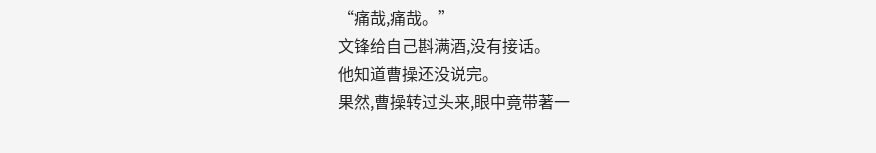“痛哉,痛哉。”
文锋给自己斟满酒,没有接话。
他知道曹操还没说完。
果然,曹操转过头来,眼中竟带著一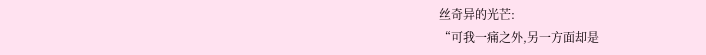丝奇异的光芒:
“可我一痛之外,另一方面却是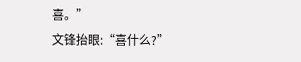喜。”
文锋抬眼:“喜什么?”